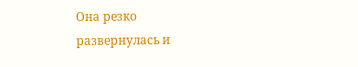Она резко развернулась и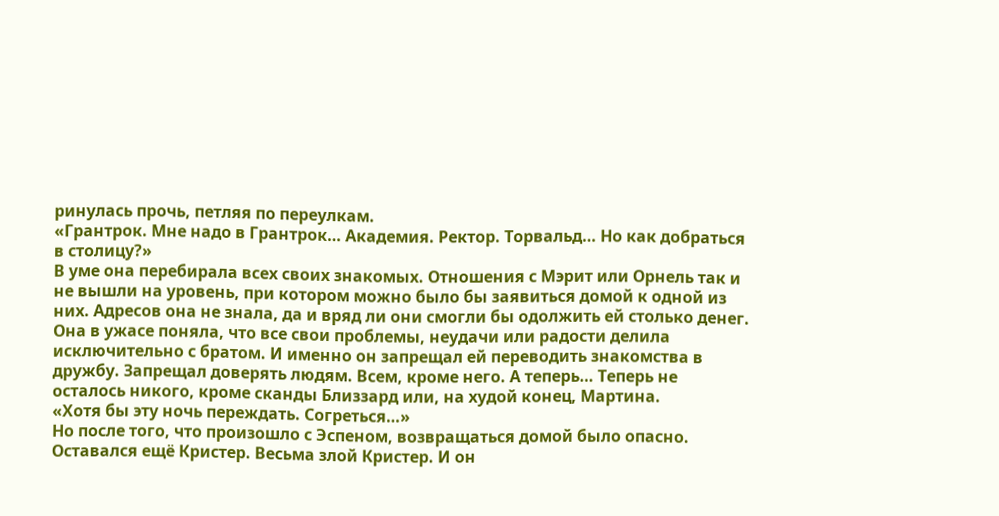ринулась прочь, петляя по переулкам.
«Грантрок. Мне надо в Грантрок… Академия. Ректор. Торвальд… Но как добраться в столицу?»
В уме она перебирала всех своих знакомых. Отношения с Мэрит или Орнель так и не вышли на уровень, при котором можно было бы заявиться домой к одной из них. Адресов она не знала, да и вряд ли они смогли бы одолжить ей столько денег. Она в ужасе поняла, что все свои проблемы, неудачи или радости делила исключительно с братом. И именно он запрещал ей переводить знакомства в дружбу. Запрещал доверять людям. Всем, кроме него. А теперь… Теперь не осталось никого, кроме сканды Близзард или, на худой конец, Мартина.
«Хотя бы эту ночь переждать. Согреться…»
Но после того, что произошло с Эспеном, возвращаться домой было опасно. Оставался ещё Кристер. Весьма злой Кристер. И он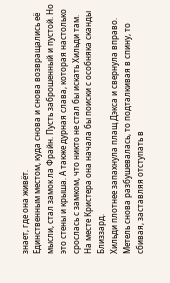знает, где она живёт.
Единственным местом, куда снова и снова возвращались её мысли, стал замок ла Фрайн. Пусть заброшенный и пустой. Но это стены и крыша. А также дурная слава, которая настолько срослась с замком, что никто не стал бы искать Хильди там. На месте Кристера она начала бы поиски с особняка сканды Близзард.
Хильди плотнее запахнула плащ Дэкса и свернула вправо. Метель снова разбушевалась, то подталкивая в спину, то сбивая, заставляя отступать в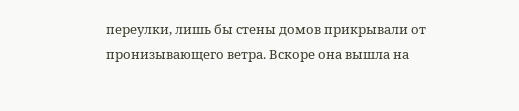переулки, лишь бы стены домов прикрывали от пронизывающего ветра. Вскоре она вышла на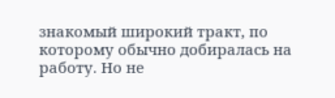знакомый широкий тракт, по которому обычно добиралась на работу. Но не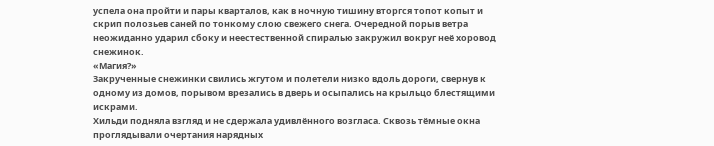успела она пройти и пары кварталов, как в ночную тишину вторгся топот копыт и скрип полозьев саней по тонкому слою свежего снега. Очередной порыв ветра неожиданно ударил сбоку и неестественной спиралью закружил вокруг неё хоровод снежинок.
«Магия?»
Закрученные снежинки свились жгутом и полетели низко вдоль дороги, свернув к одному из домов, порывом врезались в дверь и осыпались на крыльцо блестящими искрами.
Хильди подняла взгляд и не сдержала удивлённого возгласа. Сквозь тёмные окна проглядывали очертания нарядных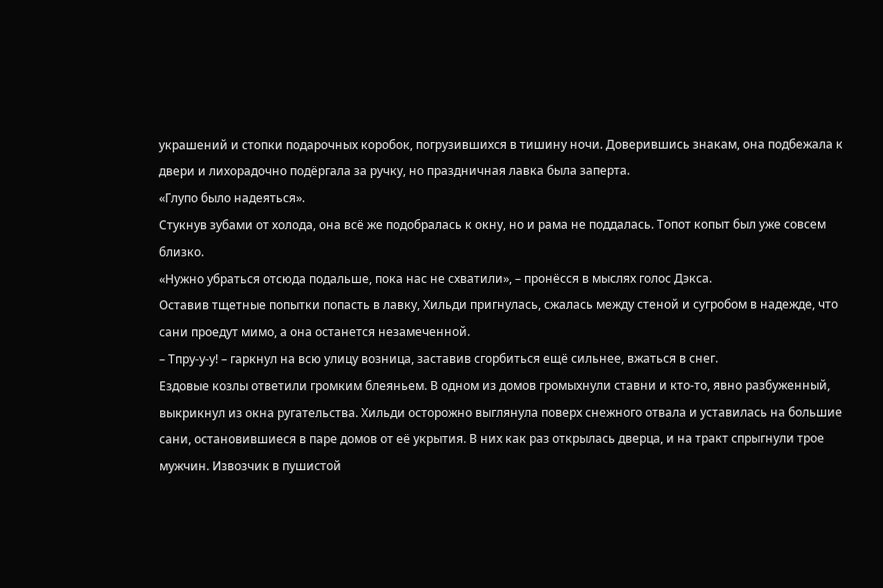украшений и стопки подарочных коробок, погрузившихся в тишину ночи. Доверившись знакам, она подбежала к двери и лихорадочно подёргала за ручку, но праздничная лавка была заперта.
«Глупо было надеяться».
Стукнув зубами от холода, она всё же подобралась к окну, но и рама не поддалась. Топот копыт был уже совсем близко.
«Нужно убраться отсюда подальше, пока нас не схватили», – пронёсся в мыслях голос Дэкса.
Оставив тщетные попытки попасть в лавку, Хильди пригнулась, сжалась между стеной и сугробом в надежде, что сани проедут мимо, а она останется незамеченной.
– Тпру-у-у! – гаркнул на всю улицу возница, заставив сгорбиться ещё сильнее, вжаться в снег.
Ездовые козлы ответили громким блеяньем. В одном из домов громыхнули ставни и кто-то, явно разбуженный, выкрикнул из окна ругательства. Хильди осторожно выглянула поверх снежного отвала и уставилась на большие сани, остановившиеся в паре домов от её укрытия. В них как раз открылась дверца, и на тракт спрыгнули трое мужчин. Извозчик в пушистой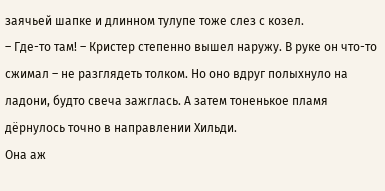заячьей шапке и длинном тулупе тоже слез с козел.
– Где-то там! – Кристер степенно вышел наружу. В руке он что-то сжимал – не разглядеть толком. Но оно вдруг полыхнуло на ладони, будто свеча зажглась. А затем тоненькое пламя дёрнулось точно в направлении Хильди.
Она аж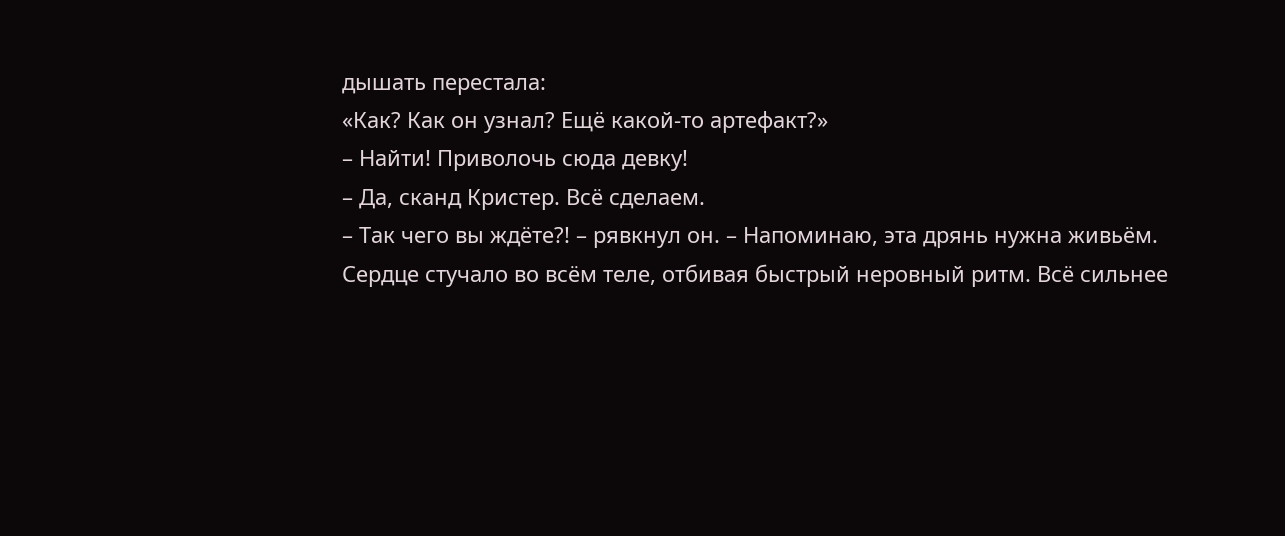дышать перестала:
«Как? Как он узнал? Ещё какой-то артефакт?»
– Найти! Приволочь сюда девку!
– Да, сканд Кристер. Всё сделаем.
– Так чего вы ждёте?! – рявкнул он. – Напоминаю, эта дрянь нужна живьём.
Сердце стучало во всём теле, отбивая быстрый неровный ритм. Всё сильнее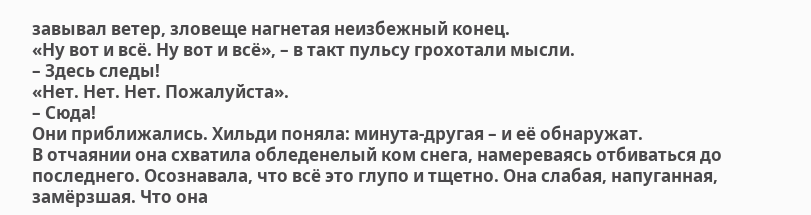завывал ветер, зловеще нагнетая неизбежный конец.
«Ну вот и всё. Ну вот и всё», – в такт пульсу грохотали мысли.
– Здесь следы!
«Нет. Нет. Нет. Пожалуйста».
– Сюда!
Они приближались. Хильди поняла: минута-другая – и её обнаружат.
В отчаянии она схватила обледенелый ком снега, намереваясь отбиваться до последнего. Осознавала, что всё это глупо и тщетно. Она слабая, напуганная, замёрзшая. Что она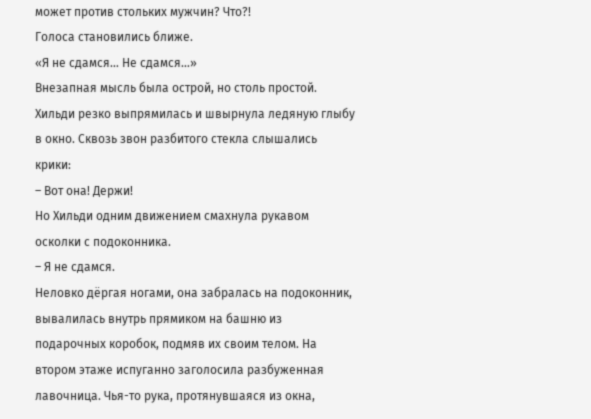может против стольких мужчин? Что?!
Голоса становились ближе.
«Я не сдамся… Не сдамся…»
Внезапная мысль была острой, но столь простой. Хильди резко выпрямилась и швырнула ледяную глыбу в окно. Сквозь звон разбитого стекла слышались крики:
– Вот она! Держи!
Но Хильди одним движением смахнула рукавом осколки с подоконника.
– Я не сдамся.
Неловко дёргая ногами, она забралась на подоконник, вывалилась внутрь прямиком на башню из подарочных коробок, подмяв их своим телом. На втором этаже испуганно заголосила разбуженная лавочница. Чья-то рука, протянувшаяся из окна,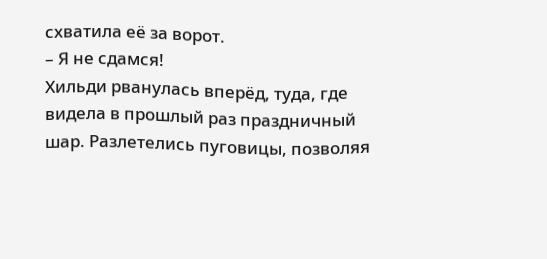схватила её за ворот.
– Я не сдамся!
Хильди рванулась вперёд, туда, где видела в прошлый раз праздничный шар. Разлетелись пуговицы, позволяя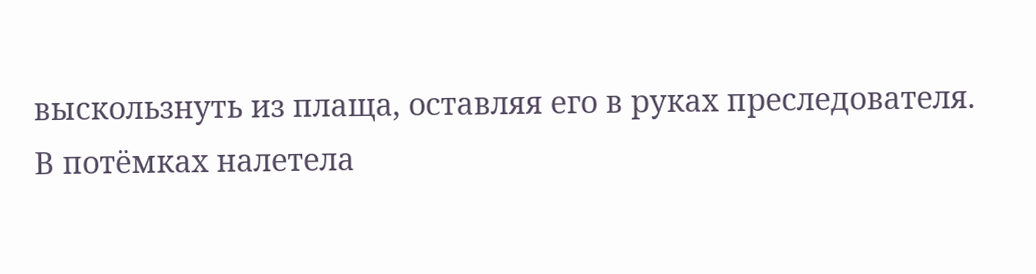выскользнуть из плаща, оставляя его в руках преследователя.
В потёмках налетела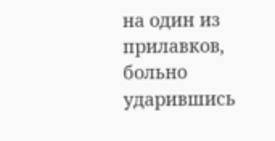на один из прилавков, больно ударившись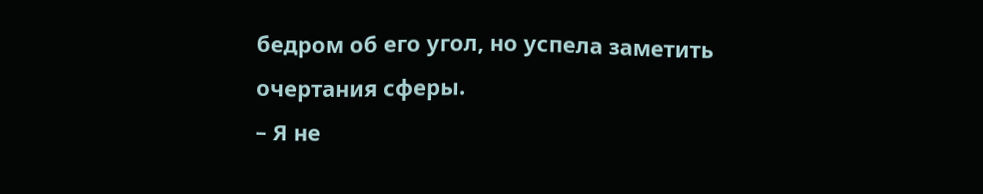бедром об его угол, но успела заметить очертания сферы.
– Я не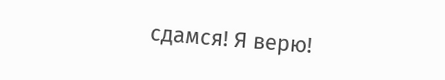сдамся! Я верю!